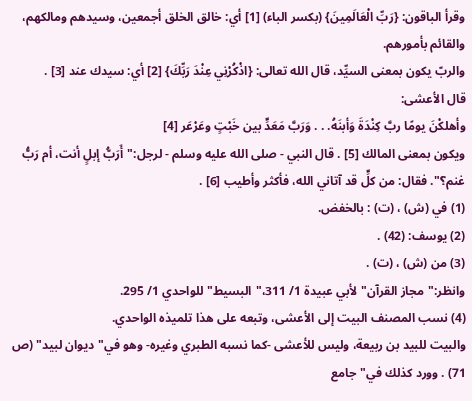وقرأ الباقون: {رَبِّ الْعَالَمِينَ} (بكسر الباء) [1] أي: خالق الخلق أجمعين، وسيدهم ومالكهم، والقائم بأمورهم.
والربّ يكون بمعنى السيِّد، قال الله تعالى: {اذْكُرْنِي عِنْدَ رَبِّكَ} [2] أي: سيدك عند [3] .
قال الأعشى:
وأهلكْنَ يومًا ربَّ كِنْدَةَ وَأبنَهُ. . . وَرَبَّ مَعَدٍّ بين خَبْتٍ وعَرْعَر [4]
ويكون بمعنى المالك [5] . قال النبي - صلى الله عليه وسلم - لرجل:"أَرَبُّ إبلٍ أنت، أم رَبُّ غنم؟". فقال: من كلٍّ قد آتاني الله، فأكثر وأطيب [6] .
(1) في (ش) ، (ت) : بالخفض.
(2) يوسف: (42) .
(3) من (ش) ، (ت) .
وانظر:"مجاز القرآن"لأبي عبيدة 1/ 311،"البسيط"للواحدي 1/ 295.
(4) نسب المصنف البيت إلى الأعشى، وتبعه على هذا تلميذه الواحدي.
والبيت للبيد بن ربيعة، وليس للأعشى -كما نسبه الطبري وغيره- وهو في"ديوان لبيد" (ص 71) . وورد كذلك في"جامع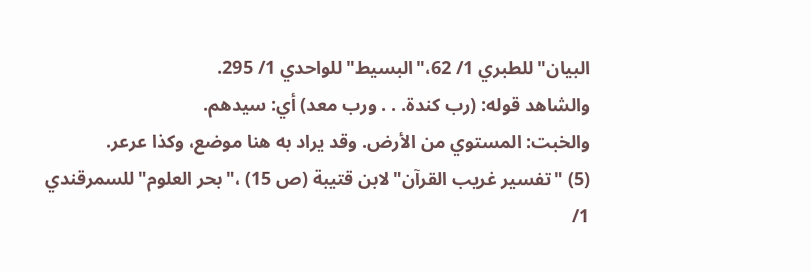البيان"للطبري 1/ 62،"البسيط"للواحدي 1/ 295.
والشاهد قوله: (رب كندة. . . ورب معد) أي: سيدهم.
والخبت: المستوي من الأرض. وقد يراد به هنا موضع، وكذا عرعر.
(5) "تفسير غريب القرآن"لابن قتيبة (ص 15) ،"بحر العلوم"للسمرقندي 1/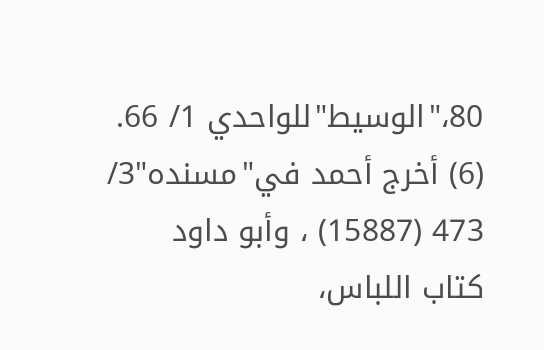80،"الوسيط"للواحدي 1/ 66.
(6) أخرج أحمد في"مسنده"3/ 473 (15887) ، وأبو داود كتاب اللباس،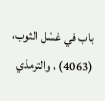باب في غسْل الثوب، (4063) ، والترمذي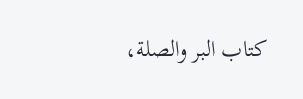كتاب البر والصلة،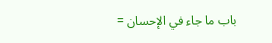باب ما جاء في الإحسان =